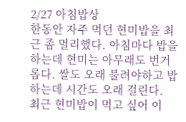2/27 아침밥상
한동안 자주 먹던 현미밥을 최근 좀 멀리했다. 아침마다 밥을 하는데 현미는 아무래도 번거롭다. 쌀도 오래 불려야하고 밥하는데 시간도 오래 걸린다.
최근 현미밥이 먹고 싶어 이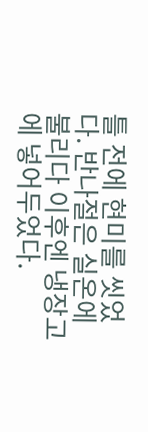틀 전에 현미를 씻었다. 반나절은 실온에 불리다 이후엔 냉장고에 넣어두었다.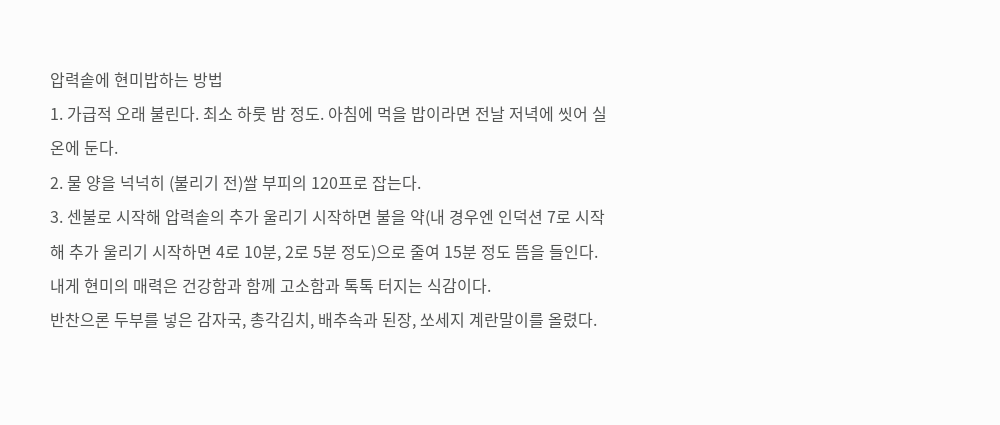압력솥에 현미밥하는 방법
1. 가급적 오래 불린다. 최소 하룻 밤 정도. 아침에 먹을 밥이라면 전날 저녁에 씻어 실온에 둔다.
2. 물 양을 넉넉히 (불리기 전)쌀 부피의 120프로 잡는다.
3. 센불로 시작해 압력솥의 추가 울리기 시작하면 불을 약(내 경우엔 인덕션 7로 시작해 추가 울리기 시작하면 4로 10분, 2로 5분 정도)으로 줄여 15분 정도 뜸을 들인다.
내게 현미의 매력은 건강함과 함께 고소함과 톡톡 터지는 식감이다.
반찬으론 두부를 넣은 감자국, 총각김치, 배추속과 된장, 쏘세지 계란말이를 올렸다.